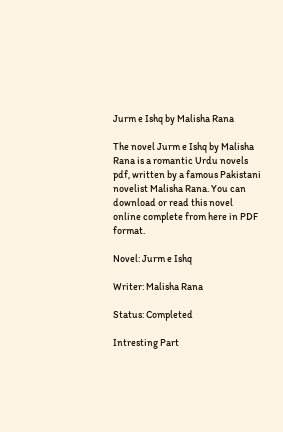Jurm e Ishq by Malisha Rana

The novel Jurm e Ishq by Malisha Rana is a romantic Urdu novels pdf, written by a famous Pakistani novelist Malisha Rana. You can download or read this novel online complete from here in PDF format.

Novel: Jurm e Ishq

Writer: Malisha Rana

Status: Completed

Intresting Part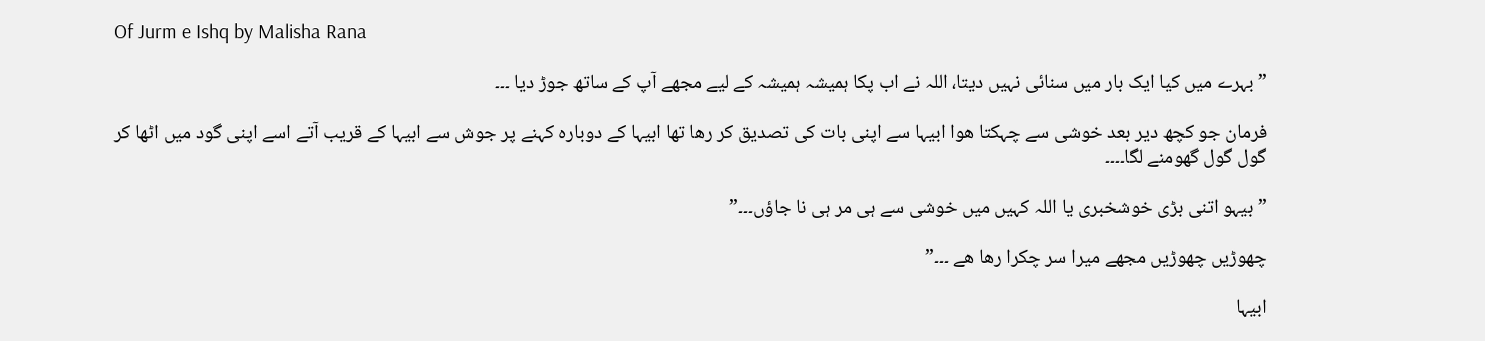Of Jurm e Ishq by Malisha Rana

” بہرے میں کیا ایک بار میں سنائی نہیں دیتا، اللہ نے اب پکا ہمیشہ ہمیشہ کے لیے مجھے آپ کے ساتھ جوڑ دیا ۔۔۔

فرمان جو کچھ دیر بعد خوشی سے چہکتا ھوا ابیہا سے اپنی بات کی تصدیق کر رھا تھا ابیہا کے دوبارہ کہنے پر جوش سے ابیہا کے قریب آتے اسے اپنی گود میں اٹھا کر گول گول گھومنے لگا۔۔۔۔

” بیہو اتنی بڑی خوشخبری یا اللہ کہیں میں خوشی سے ہی مر ہی نا جاؤں۔۔۔”

چھوڑیں چھوڑیں مجھے میرا سر چکرا رھا ھے ۔۔۔”

ابیہا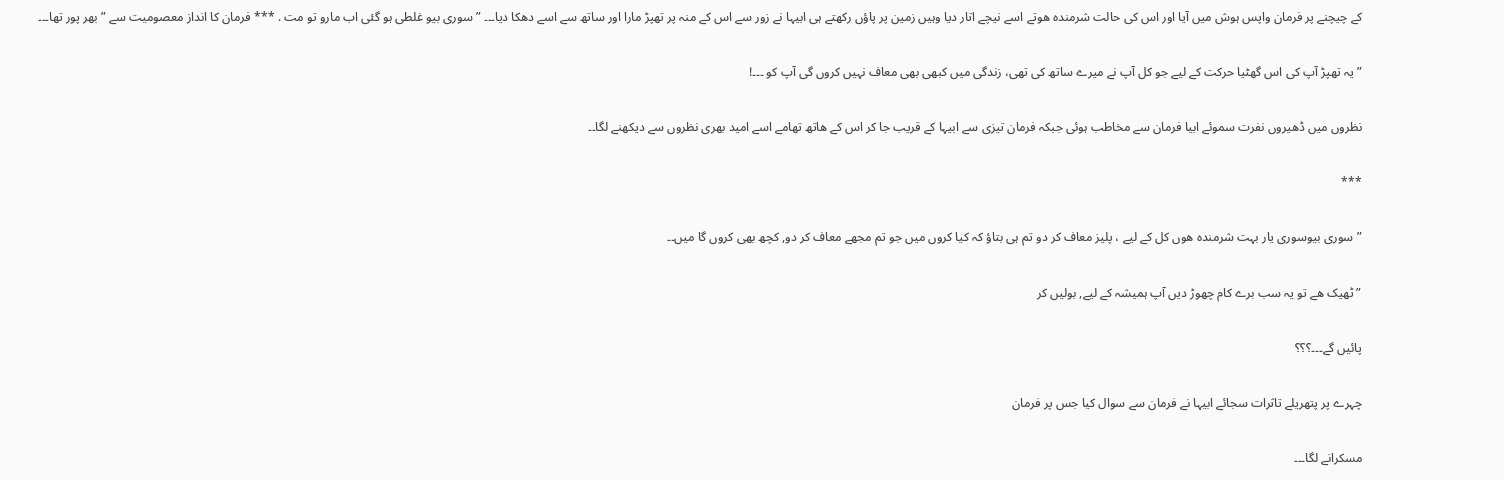کے چیچنے پر فرمان واپس ہوش میں آیا اور اس کی حالت شرمندہ ھوتے اسے نیچے اتار دیا وہیں زمین پر پاؤں رکھتے ہی ابیہا نے زور سے اس کے منہ پر تھپڑ مارا اور ساتھ سے اسے دھکا دیا۔۔۔ ” سوری بیو غلطی ہو گئی اب مارو تو مت . *** فرمان کا انداز معصومیت سے ” بھر پور تھا۔۔۔

” یہ تھپڑ آپ کی اس گھٹیا حرکت کے لیے جو کل آپ نے میرے ساتھ کی تھی، زندگی میں کبھی بھی معاف نہیں کروں گی آپ کو ۔۔۔!

نظروں میں ڈھیروں نفرت سموئے ابیا فرمان سے مخاطب ہوئی جبکہ فرمان تیزی سے ابیہا کے قریب جا کر اس کے ھاتھ تھامے اسے امید بھری نظروں سے دیکھنے لگا۔۔

***

” سوری بیوسوری یار بہت شرمندہ ھوں کل کے لیے ، پلیز معاف کر دو تم ہی بتاؤ کہ کیا کروں میں جو تم مجھے معاف کر دو, کچھ بھی کروں گا میں۔۔

” ٹھیک ھے تو یہ سب برے کام چھوڑ دیں آپ ہمیشہ کے لیے, بولیں کر

پائیں گے۔۔۔؟؟؟

چہرے پر پتھریلے تاثرات سجائے ابیہا نے فرمان سے سوال کیا جس پر فرمان

مسکرانے لگا۔۔۔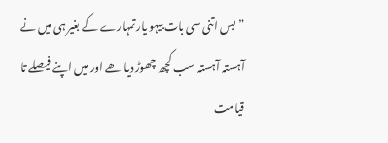” بس اتنی سی بات بیہو یار تمہارے کے بغیر ہی میں نے آہستہ آہستہ سب کچھ چھوڑ دیا ھے اور میں اپنے فیصلے تا قیامت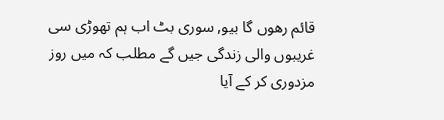قائم رھوں گا بیو, سوری بٹ اب ہم تھوڑی سی غریبوں والی زندگی جیں گے مطلب کہ میں روز مزدوری کر کے آیا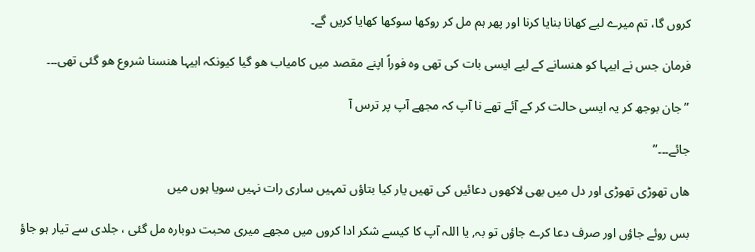کروں گا، تم میرے لیے کھانا بنایا کرنا اور پھر ہم مل کر روکھا سوکھا کھایا کریں گے۔

فرمان جس نے ابیہا کو ھنسانے کے لیے ایسی بات کی تھی وہ فوراً اپنے مقصد میں کامیاب ھو گیا کیونکہ ابیہا ھنسنا شروع ھو گئی تھی۔۔۔

” جان بوجھ کر یہ ایسی حالت کر کے آئے تھے نا آپ کہ مجھے آپ پر ترس آ

جائے۔۔۔”

ھاں تھوڑی تھوڑی اور دل میں بھی لاکھوں دعائیں کی تھیں یار کیا بتاؤں تمہیں ساری رات نہیں سویا ہوں میں

بس روئے جاؤں اور صرف دعا کرے جاؤں تو بہ, یا اللہ آپ کا کیسے شکر ادا کروں میں مجھے میری محبت دوبارہ مل گئی ، جلدی سے تیار ہو جاؤ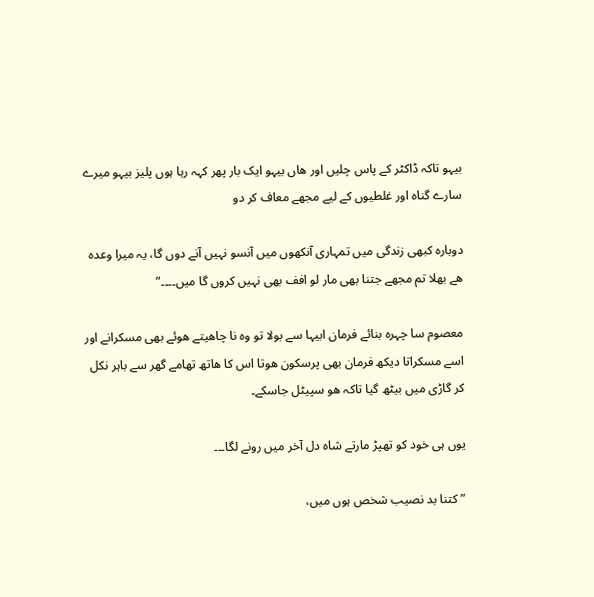بیہو تاکہ ڈاکٹر کے پاس چلیں اور ھاں بیہو ایک بار پھر کہہ رہا ہوں پلیز بیہو میرے سارے گناہ اور غلطیوں کے لیے مجھے معاف کر دو

دوبارہ کبھی زندگی میں تمہاری آنکھوں میں آنسو نہیں آنے دوں گا، یہ میرا وعدہ ھے بھلا تم مجھے جتنا بھی مار لو افف بھی نہیں کروں گا میں۔۔۔۔”

معصوم سا چہرہ بنائے فرمان ابیہا سے بولا تو وہ نا چاھیتے ھوئے بھی مسکرانے اور اسے مسکراتا دیکھ فرمان بھی پرسکون ھوتا اس کا ھاتھ تھامے گھر سے باہر نکل کر گاڑی میں بیٹھ گیا تاکہ ھو سپیٹل جاسکے۔

یوں ہی خود کو تھپڑ مارتے شاہ دل آخر میں رونے لگا۔۔۔

” کتنا بد نصیب شخص ہوں میں،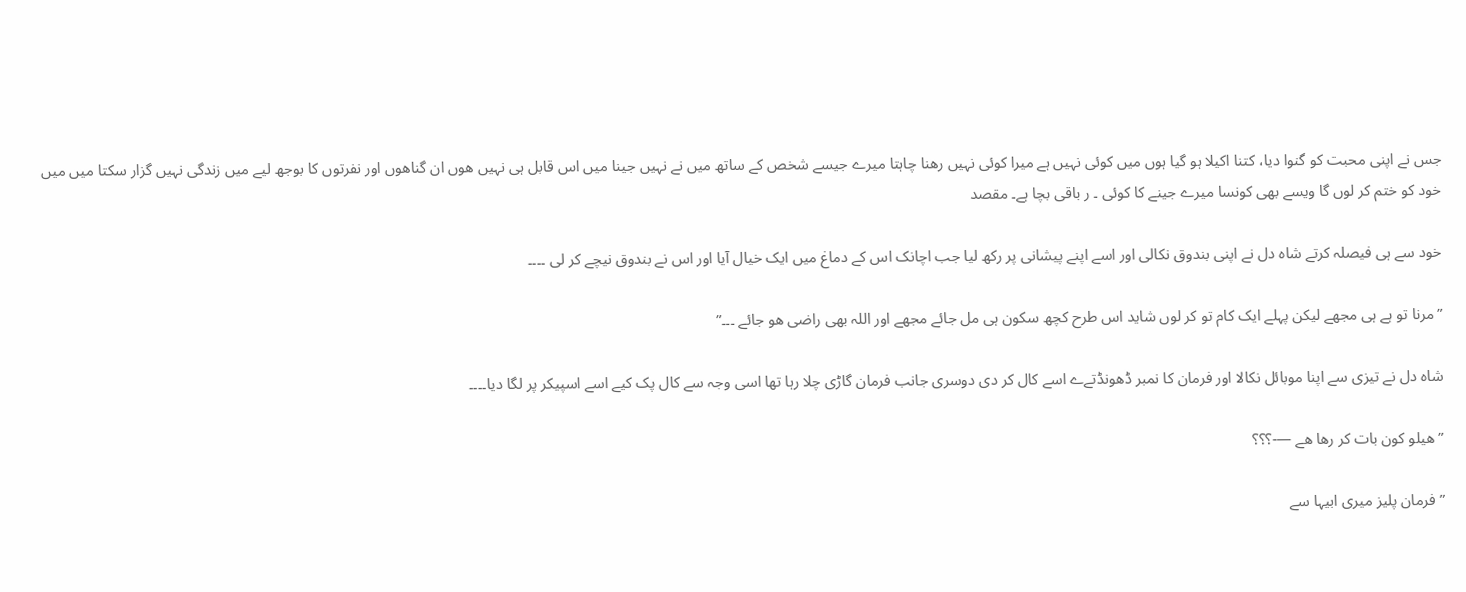جس نے اپنی محبت کو گنوا دیا، کتنا اکیلا ہو گیا ہوں میں کوئی نہیں ہے میرا کوئی نہیں رھنا چاہتا میرے جیسے شخص کے ساتھ میں نے نہیں جینا میں اس قابل ہی نہیں ھوں ان گناھوں اور نفرتوں کا بوجھ لیے میں زندگی نہیں گزار سکتا میں میں خود کو ختم کر لوں گا ویسے بھی کونسا میرے جینے کا کوئی ۔ ر باقی بچا ہے۔ مقصد

خود سے ہی فیصلہ کرتے شاہ دل نے اپنی بندوق نکالی اور اسے اپنے پیشانی پر رکھ لیا جب اچانک اس کے دماغ میں ایک خیال آیا اور اس نے بندوق نیچے کر لی ۔۔۔۔

” مرنا تو ہے ہی مجھے لیکن پہلے ایک کام تو کر لوں شاید اس طرح کچھ سکون ہی مل جائے مجھے اور اللہ بھی راضی ھو جائے ۔۔۔”

شاہ دل نے تیزی سے اپنا موبائل نکالا اور فرمان کا نمبر ڈھونڈتےے اسے کال کر دی دوسری جانب فرمان گاڑی چلا رہا تھا اسی وجہ سے کال پک کیے اسے اسپیکر پر لگا دیا۔۔۔۔

” هيلو كون بات کر رھا ھے —-؟؟؟

” فرمان پلیز میری ابیہا سے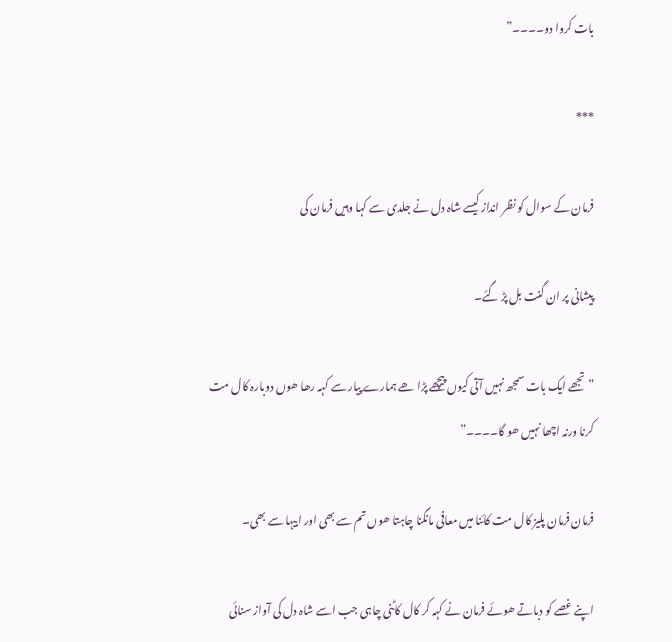بات کروا دو۔۔۔۔”

***

فرمان کے سوال کو نظر انداز کیسے شاہ دل نے جلدی سے کہا وہیں فرمان کی

پیشانی پر ان گنت بل پڑ گئے۔

” تجھے ایک بات سمجھ نہیں آتی کیوں پیچھے پڑا ھے ہمارے پیار سے کہہ رھا ھوں دوبارہ کال مت کرنا ورنہ اچھا نہیں ھو گا۔۔۔۔”

فرمان فرمان پلیز کال مت کائنا میں معافی مانگنا چاہتا ھوں تم سے بھی اور ابیہا سے بھی۔

اپنے غصے کو دباتے ھوئے فرمان نے کہہ کر کال کاٹنی چاہی جب اسے شاہ دل کی آواز سنائی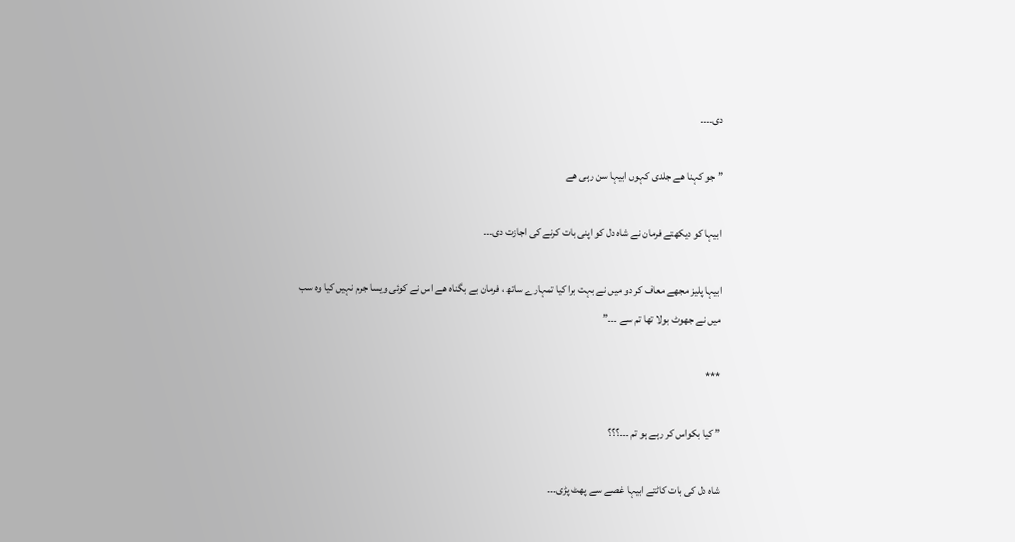دی۔۔۔۔

” جو کہنا ھے جلدی کہوں ابیہا سن رہی ھے

ابیہا کو دیکھتے فرمان نے شاہ دل کو اپنی بات کرنے کی اجازت دی۔۔۔

ابیہا پلیز مجھے معاف کر دو میں نے بہت برا کیا تمہارے ساتھ ، فرمان بے بگناہ ھے اس نے کوئی ویسا جرم نہیں کیا وہ سب میں نے جھوٹ بولا تھا تم سے ۔۔۔”

***

” کیا بکواس کر رہے ہو تم ۔۔۔؟؟؟

شاہ دل کی بات کاٹتے ابیہا غصے سے پھٹ پڑی۔۔۔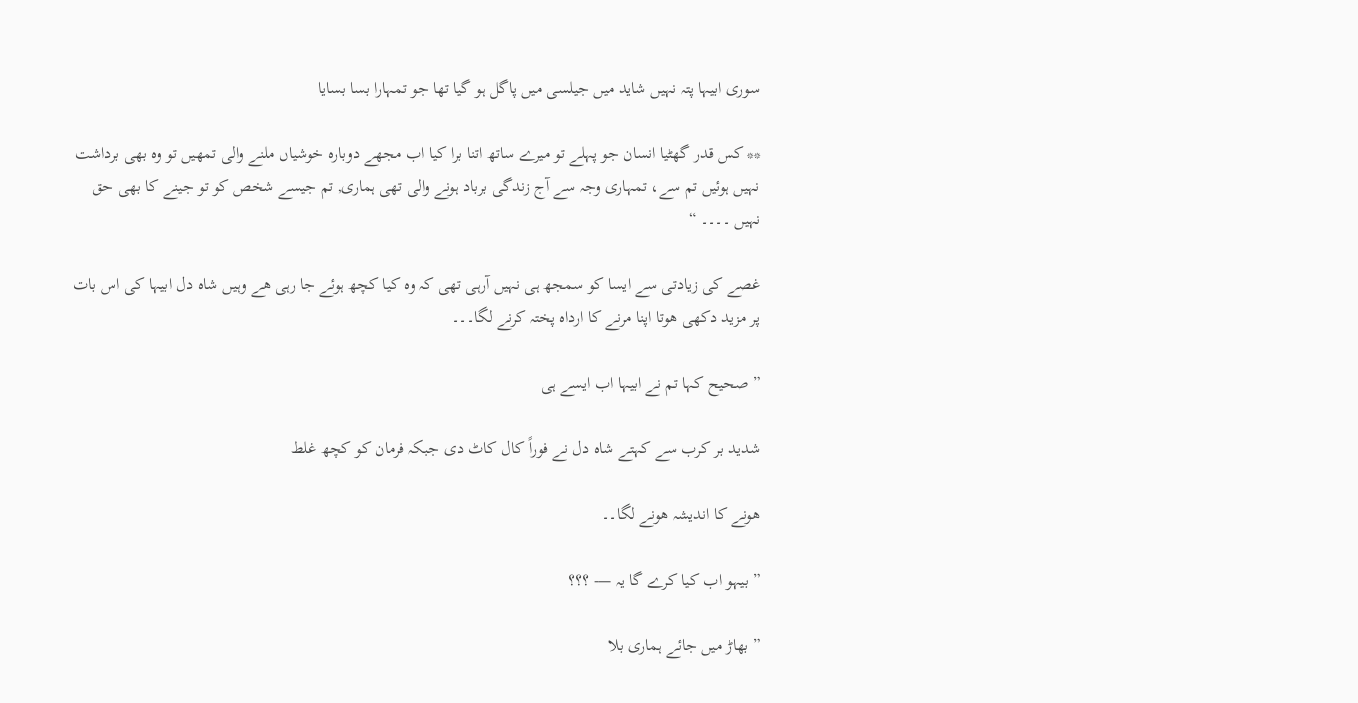سوری ابیہا پتہ نہیں شاید میں جیلسی میں پاگل ہو گیا تھا جو تمہارا بسا بسایا

** کس قدر گھٹیا انسان جو پہلے تو میرے ساتھ اتنا برا کیا اب مجھے دوبارہ خوشیاں ملنے والی تمھیں تو وہ بھی برداشت نہیں ہوئیں تم سے، تمہاری وجہ سے آج زندگی برباد ہونے والی تھی ہماری, تم جیسے شخص کو تو جینے کا بھی حق نہیں ۔۔۔۔ “

غصے کی زیادتی سے ایسا کو سمجھ ہی نہیں آرہی تھی کہ وہ کیا کچھ ہوئے جا رہی ھے وہیں شاہ دل ابیہا کی اس بات پر مزید دکھی ھوتا اپنا مرنے کا ارداہ پختہ کرنے لگا۔۔۔

” صحیح کہا تم نے ابیہا اب ایسے ہی

شدید بر کرب سے کہتے شاہ دل نے فوراً کال کاٹ دی جبکہ فرمان کو کچھ غلط

ھونے کا اندیشہ ھونے لگا۔۔

” بیہو اب کیا کرے گا یہ —- ؟؟؟

” بھاڑ میں جائے ہماری بلا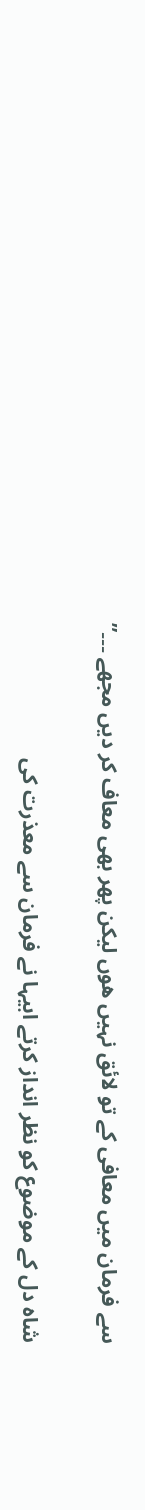سے فرمان میں معافی کے تو لائق نہیں ھوں لیکن پھر بھی معاف کر دیں مجھے ۔۔۔”

شاہ دل کے موضوع کو نظر انداز کرتے ابیہا نے فرمان سے معذرت کی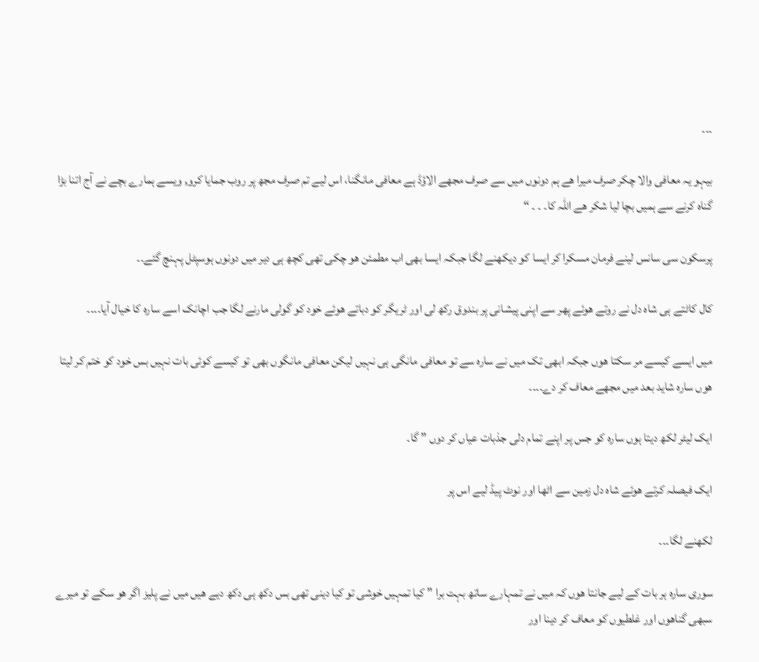۔۔۔

بیہو یہ معافی والا چکر صرف میرا ھے ہم دونوں میں سے صرف مجھے الاؤڈ ہے معافی مانگنا، اس لیے تم صرف مجھ پر روب جمایا کرو, ویسے ہمارے بچے نے آج اتنا بڑا گناہ کرنے سے ہمیں بچا لیا شکر ھے اللہ کا۔ ۔ ۔ “

پرسکون سی سانس لینے فرمان مسکرا کر ایسا کو دیکھنے لگا جبکہ ایسا بھی اب مطمئن ھو چکی تھی کچھ ہی دیر میں دونوں ہوسپٹل پہنچ گئے۔۔

کال کاٹتے ہی شاہ دل نے روتے ھوئے پھر سے اپنی پیشانی پر بندوق رکھ لی اور ٹریگر کو دباتے ھوئے خود کو گولی مارنے لگا جب اچانک اسے سارہ کا خیال آیا۔۔۔۔

میں ایسے کیسے مر سکتا ھوں جبکہ ابھی تک میں نے سارہ سے تو معافی مانگی ہی نہیں لیکن معافی مانگوں بھی تو کیسے کوئی بات نہیں بس خود کو ختم کر لیتا ھوں سارہ شاید بعد میں مجھے معاف کر دے۔۔۔۔

ایک لیٹر لکھ دیتا ہوں سارہ کو جس پر اپنے تمام دلی جذبات عیاں کر دوں ” گا۔

ایک فیصلہ کرتے ھوئے شاہ دل زمین سے اٹھا اور نوٹ پیڈ لیے اس پر

لکھنے لگا۔۔۔

سوری سارہ ہر بات کے لیے جانتا ھوں کہ میں نے تمہارے ساتھ بہت برا ” کیا تمہیں خوشی تو کیا دینی تھی بس دکھ ہی دکھ دیے ھیں میں نے پلیز اگر ھو سکے تو میرے سبھی گناھوں اور غلطیوں کو معاف کر دینا اور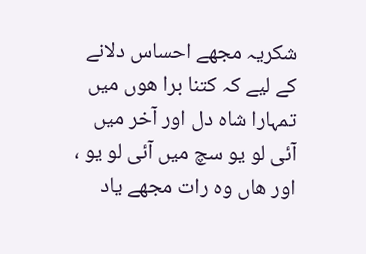شکریہ مجھے احساس دلانے کے لیے کہ کتنا برا ھوں میں تمہارا شاہ دل اور آخر میں آئی لو یو سچ میں آئی لو یو ، اور ھاں وہ رات مجھے یاد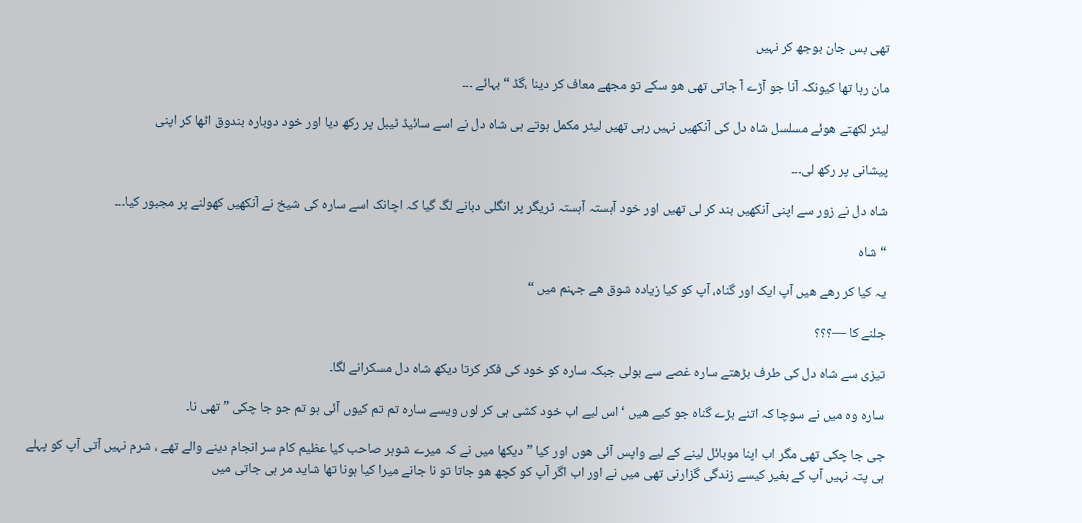تھی بس جان بوجھ کر نہیں

مان رہا تھا کیونکہ آنا جو آڑے آ جاتی تھی ھو سکے تو مجھے معاف کر دینا ،گڈ “بہائے ۔۔۔

لیٹر لکھتے ھوئے مسلسل شاہ دل کی آنکھیں نہیں رہی تھیں لیٹر مکمل ہوتے ہی شاہ دل نے اسے سائیڈ ٹیبل پر رکھ دیا اور خود دوبارہ بندوق اٹھا کر اپنی

پیشانی پر رکھ لی۔۔۔

شاہ دل نے زور سے اپنی آنکھیں بند کر لی تھیں اور خود آہستہ آہستہ ٹریگر پر انگلی دبانے لگ گیا کہ اچانک اسے سارہ کی شیخ نے آنکھیں کھولنے پر مجبور کیا۔۔۔

“شاه

یہ کیا کر رھے ھیں آپ ایک اور گناہ، آپ کو کیا زیادہ شوق ھے جہنم میں “

جلنے کا —؟؟؟

تیزی سے شاہ دل کی طرف بڑھتے سارہ غصے سے بولی جبکہ سارہ کو خود کی فکر کرتا دیکھ شاہ دل مسکرانے لگا۔

سارہ وہ میں نے سوچا کہ اتنے بڑے گناہ جو کیے ھیں ‘ اس لیے اب خود کشی ہی کر لوں ویسے سارہ تم تم کیوں آئی ہو تم جو جا چکی ” تھی نا۔

جی جا چکی تھی مگر اب اپنا موبائل لینے کے لیے واپس آئی ھوں اور کیا ” دیکھا میں نے کہ میرے شوہر صاحب کیا عظیم کام سر انجام دینے والے تھے ، شرم نہیں آتی آپ کو پہلے ہی پتہ نہیں آپ کے بغیر کیسے زندگی گزارنی تھی میں نے اور اب اگر آپ کو کچھ ھو جاتا تو نا جانے میرا کیا ہونا تھا شاید مر ہی جاتی میں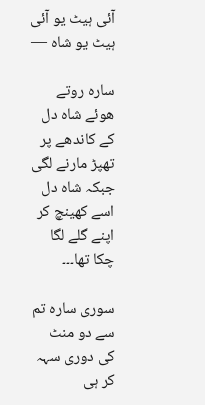آئی ہیٹ یو آئی ہیٹ یو شاہ —

سارہ روتے ھوئے شاہ دل کے کاندھے پر تھپڑ مارنے لگی جبکہ شاہ دل اسے کھینچ کر اپنے گلے لگا چکا تھا۔۔۔

سوری سارہ تم سے دو منٹ کی دوری سہہ کر ہی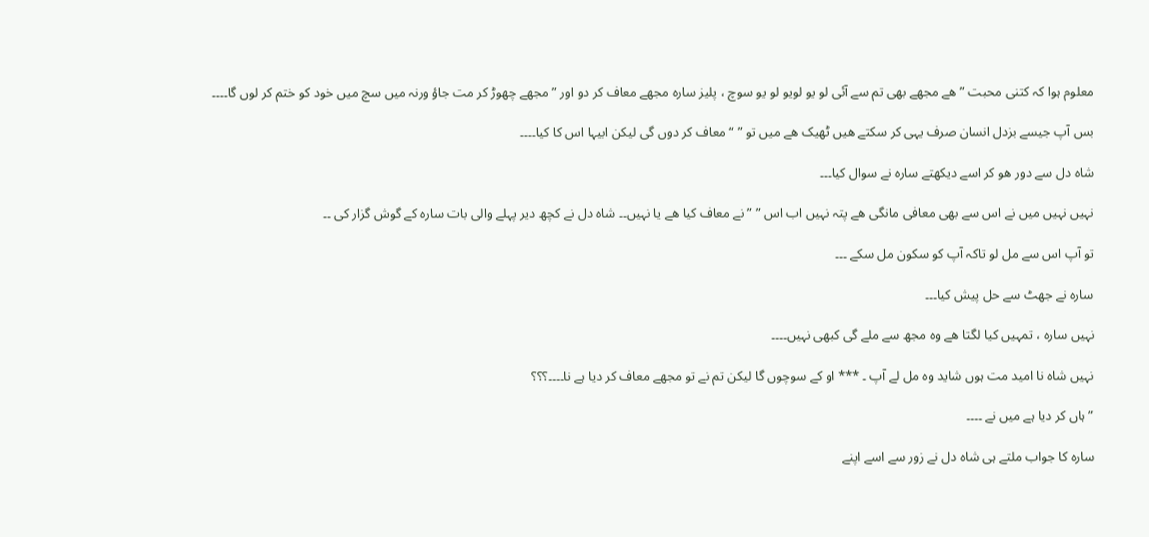معلوم ہوا کہ کتنی محبت ” ھے مجھے بھی تم سے آئی لو یو لویو لو یو سوچ ، پلیز سارہ مجھے معاف کر دو اور ” مجھے چھوڑ کر مت جاؤ ورنہ میں سچ میں خود کو ختم کر لوں گا۔۔۔۔

بس آپ جیسے بزدل انسان صرف یہی کر سکتے ھیں ٹھیک ھے میں تو ” “معاف کر دوں گی لیکن ابیہا اس کا کیا۔۔۔۔

شاہ دل سے دور ھو کر اسے دیکھتے سارہ نے سوال کیا۔۔۔

نہیں نہیں میں نے اس سے بھی معافی مانگی ھے پتہ نہیں اب اس ” ” نے معاف کیا ھے یا نہیں۔۔ شاہ دل نے کچھ دیر پہلے والی بات سارہ کے گوش گزار کی ۔۔

تو آپ اس سے مل لو تاکہ آپ کو سکون مل سکے ۔۔۔

سارہ نے جھٹ سے حل پیش کیا۔۔۔

نہیں سارہ ، تمہیں کیا لگتا ھے وہ مجھ سے ملے گی کبھی نہیں۔۔۔۔

نہیں شاہ نا امید مت ہوں شاید وہ مل لے آپ ۔ *** او کے سوچوں گا لیکن تم نے تو مجھے معاف کر دیا ہے نا۔۔۔۔؟؟؟

” ہاں کر دیا ہے میں نے ۔۔۔۔

سارہ کا جواب ملتے ہی شاہ دل نے زور سے اسے اپنے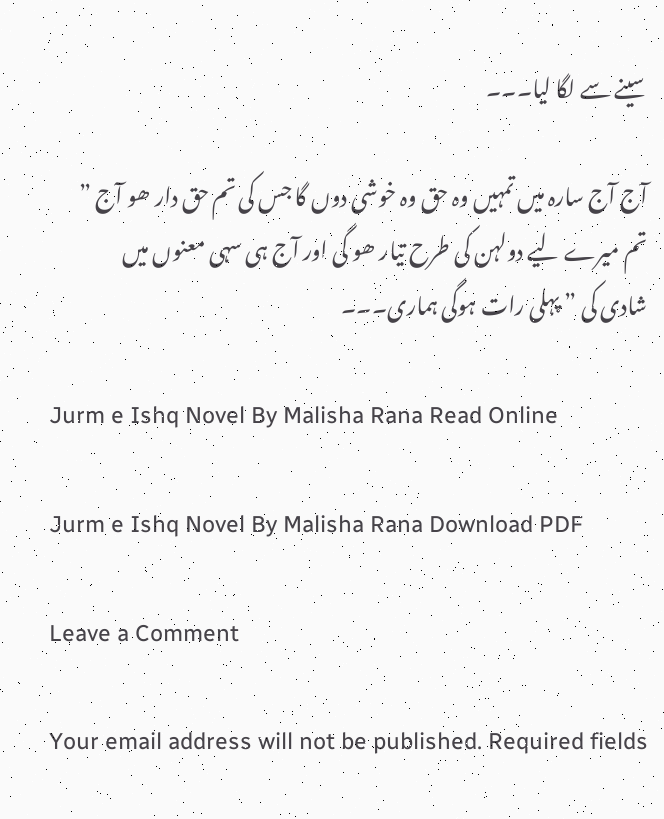سینے سے لگا لیا۔۔۔

آج آج سارہ میں تمہیں وہ حق وہ خوشی دوں گا جس کی تم حق دار ھو آج ” تم میرے لیے دولہن کی طرح تیار ھو گی اور آج ہی سہی معنوں میں شادی کی ” پہلی رات ہوگی ہماری۔۔۔

Jurm e Ishq Novel By Malisha Rana Read Online

Jurm e Ishq Novel By Malisha Rana Download PDF

Leave a Comment

Your email address will not be published. Required fields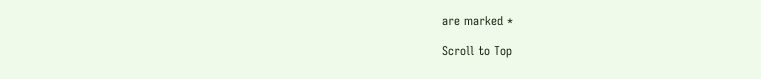are marked *

Scroll to Top